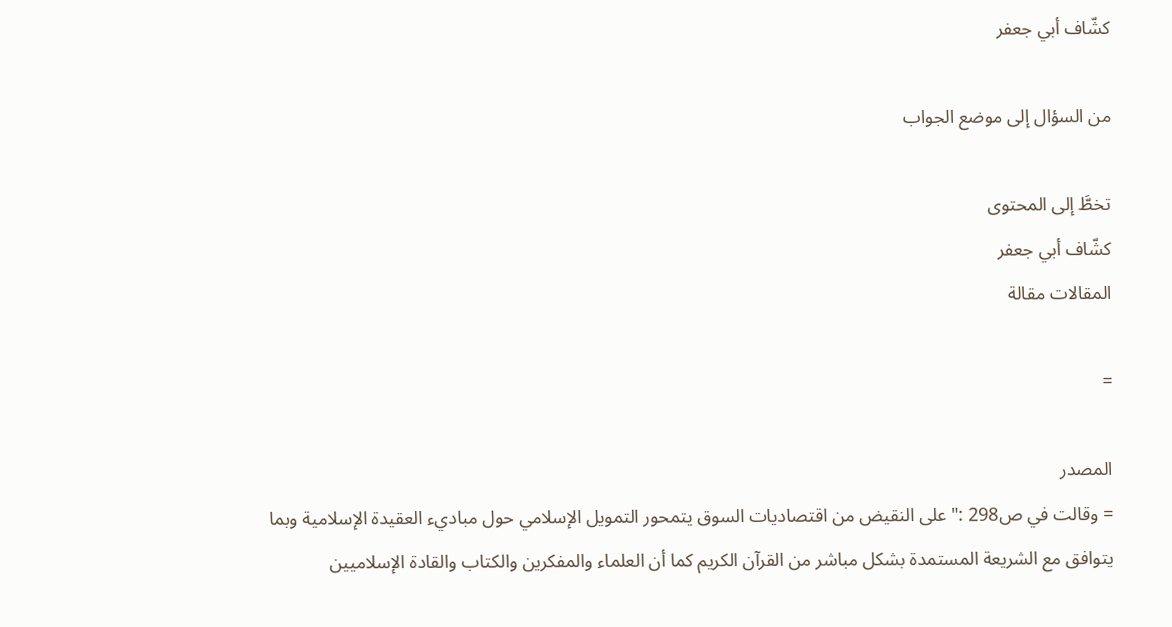كشّاف أبي جعفر

من السؤال إلى موضع الجواب

تخطَّ إلى المحتوى
كشّاف أبي جعفر
المقالات مقالة

=

المصدر
= وقالت في ص298 :" على النقيض من اقتصاديات السوق يتمحور التمويل الإسلامي حول مباديء العقيدة الإسلامية وبما يتوافق مع الشريعة المستمدة بشكل مباشر من القرآن الكريم كما أن العلماء والمفكرين والكتاب والقادة الإسلاميين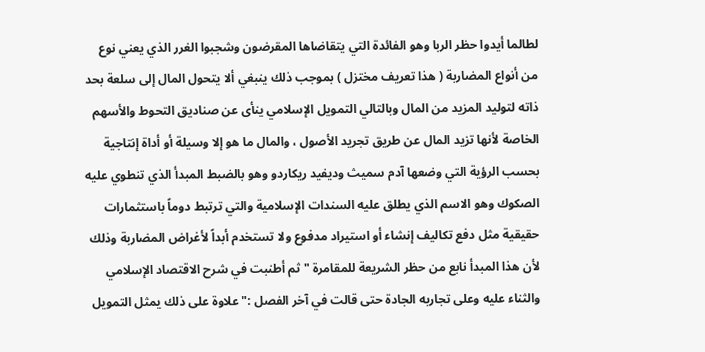لطالما أيدوا حظر الربا وهو الفائدة التي يتقاضاها المقرضون وشجبوا الغرر الذي يعني نوع من أنواع المضاربة ( هذا تعريف مختزل ) بموجب ذلك ينبغي ألا يتحول المال إلى سلعة بحد ذاته لتوليد المزيد من المال وبالتالي التمويل الإسلامي ينأى عن صناديق التحوط والأسهم الخاصة لأنها تزيد المال عن طريق تجريد الأصول ، والمال ما هو إلا وسيلة أو أداة إنتاجية بحسب الرؤية التي وضعها آدم سميث وديفيد ريكاردو وهو بالضبط المبدأ الذي تنطوي عليه الصكوك وهو الاسم الذي يطلق عليه السندات الإسلامية والتي ترتبط دوماً باستثمارات حقيقية مثل دفع تكاليف إنشاء أو استيراد مدفوع ولا تستخدم أبداً لأغراض المضاربة وذلك لأن هذا المبدأ نابع من حظر الشريعة للمقامرة " ثم أطنبت في شرح الاقتصاد الإسلامي والثناء عليه وعلى تجاربه الجادة حتى قالت في آخر الفصل :" علاوة على ذلك يمثل التمويل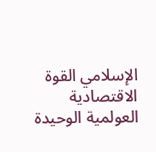الإسلامي القوة الاقتصادية العولمية الوحيدة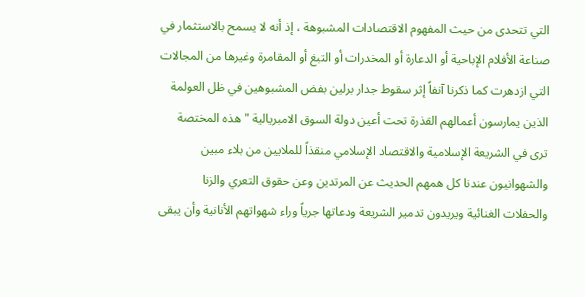التي تتحدى من حيث المفهوم الاقتصادات المشبوهة ، إذ أنه لا يسمح بالاستثمار في صناعة الأفلام الإباحية أو الدعارة أو المخدرات أو التبغ أو المقامرة وغيرها من المجالات التي ازدهرت كما ذكرنا آنفاً إثر سقوط جدار برلين بفض المشبوهين في ظل العولمة الذين يمارسون أعمالهم القذرة تحت أعين دولة السوق الامبريالية " هذه المختصة ترى في الشريعة الإسلامية والاقتصاد الإسلامي منقذاً للملايين من بلاء مبين والشهوانيون عندنا كل همهم الحديث عن المرتدين وعن حقوق التعري والزنا والحفلات الغنائية ويريدون تدمير الشريعة ودعاتها جرياً وراء شهواتهم الأنانية وأن يبقى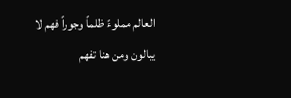العالم مملوءً ظلماً وجوراً فهم لا يبالون ومن هنا تفهم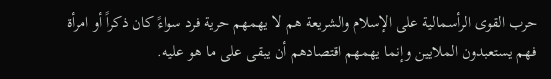حرب القوى الرأسمالية على الإسلام والشريعة هم لا يهمهم حرية فرد سواءً كان ذكراً أو امرأة فهم يستعبدون الملايين وإنما يهمهم اقتصادهم أن يبقى على ما هو عليه.